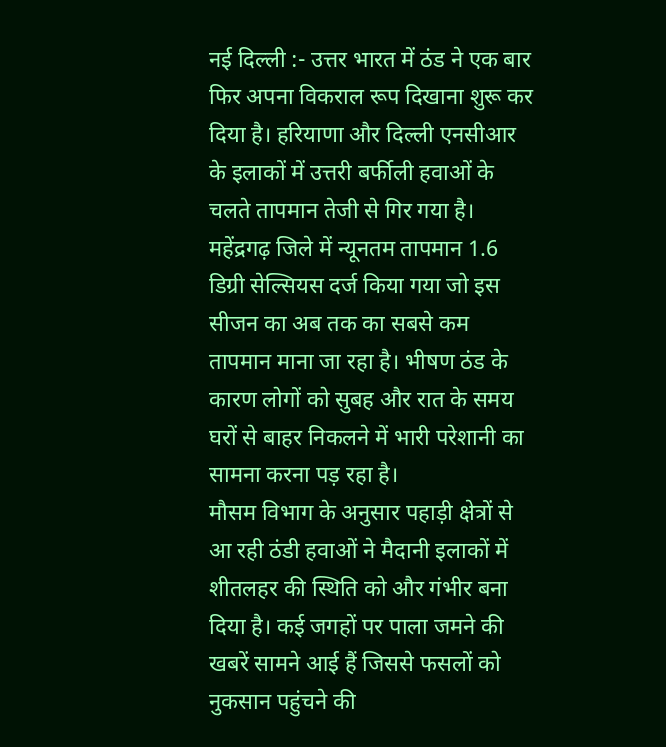नई दिल्ली :- उत्तर भारत में ठंड ने एक बार फिर अपना विकराल रूप दिखाना शुरू कर दिया है। हरियाणा और दिल्ली एनसीआर के इलाकों में उत्तरी बर्फीली हवाओं के चलते तापमान तेजी से गिर गया है। महेंद्रगढ़ जिले में न्यूनतम तापमान 1.6 डिग्री सेल्सियस दर्ज किया गया जो इस सीजन का अब तक का सबसे कम तापमान माना जा रहा है। भीषण ठंड के कारण लोगों को सुबह और रात के समय घरों से बाहर निकलने में भारी परेशानी का सामना करना पड़ रहा है।
मौसम विभाग के अनुसार पहाड़ी क्षेत्रों से आ रही ठंडी हवाओं ने मैदानी इलाकों में शीतलहर की स्थिति को और गंभीर बना दिया है। कई जगहों पर पाला जमने की खबरें सामने आई हैं जिससे फसलों को नुकसान पहुंचने की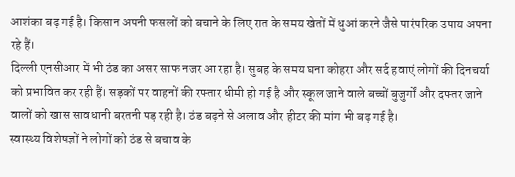आशंका बढ़ गई है। किसान अपनी फसलों को बचाने के लिए रात के समय खेतों में धुआं करने जैसे पारंपरिक उपाय अपना रहे हैं।
दिल्ली एनसीआर में भी ठंड का असर साफ नजर आ रहा है। सुबह के समय घना कोहरा और सर्द हवाएं लोगों की दिनचर्या को प्रभावित कर रही हैं। सड़कों पर वाहनों की रफ्तार धीमी हो गई है और स्कूल जाने वाले बच्चों बुजुर्गों और दफ्तर जाने वालों को खास सावधानी बरतनी पड़ रही है। ठंड बढ़ने से अलाव और हीटर की मांग भी बढ़ गई है।
स्वास्थ्य विशेषज्ञों ने लोगों को ठंड से बचाव के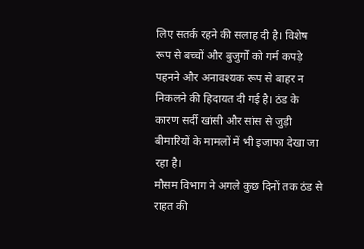लिए सतर्क रहने की सलाह दी है। विशेष रूप से बच्चों और बुजुर्गों को गर्म कपड़े पहनने और अनावश्यक रूप से बाहर न निकलने की हिदायत दी गई है। ठंड के कारण सर्दी खांसी और सांस से जुड़ी बीमारियों के मामलों में भी इजाफा देखा जा रहा है।
मौसम विभाग ने अगले कुछ दिनों तक ठंड से राहत की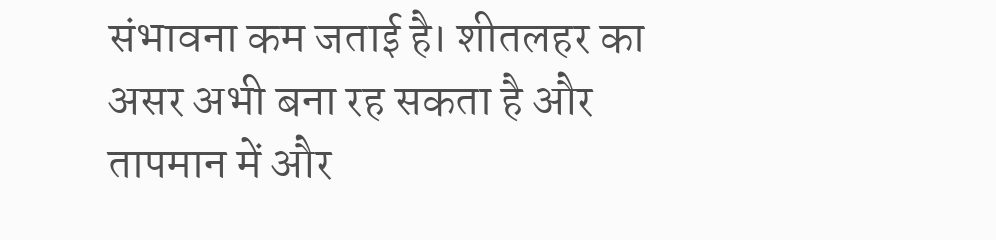संभावना कम जताई है। शीतलहर का असर अभी बना रह सकता है और तापमान में और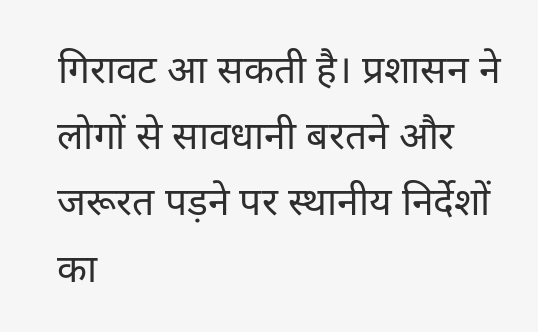गिरावट आ सकती है। प्रशासन ने लोगों से सावधानी बरतने और जरूरत पड़ने पर स्थानीय निर्देशों का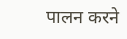पालन करने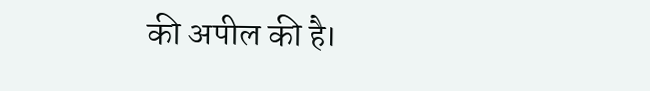की अपील की है।